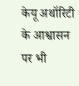केयू अथॉरिटी के आश्वासन पर भी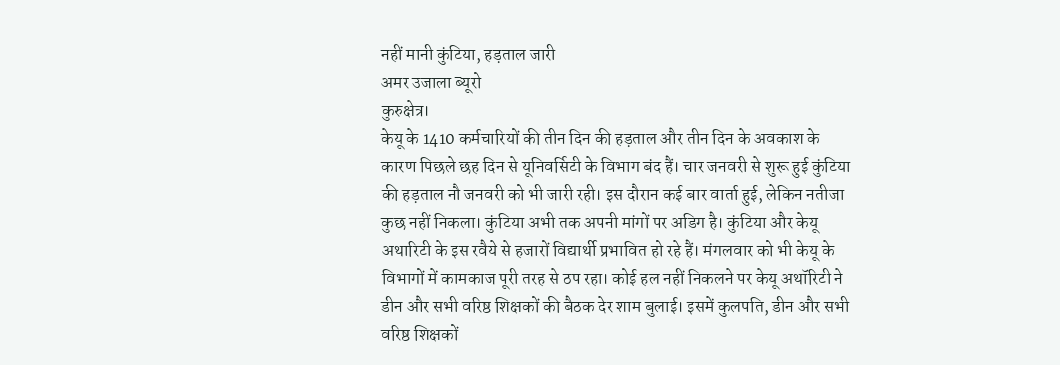नहीं मानी कुंटिया, हड़ताल जारी
अमर उजाला ब्यूरो
कुरुक्षेत्र।
केयू के 1410 कर्मचारियों की तीन दिन की हड़ताल और तीन दिन के अवकाश के कारण पिछले छह दिन से यूनिवर्सिटी के विभाग बंद हैं। चार जनवरी से शुरू हुई कुंटिया की हड़ताल नौ जनवरी को भी जारी रही। इस दौरान कई बार वार्ता हुई, लेकिन नतीजा कुछ नहीं निकला। कुंटिया अभी तक अपनी मांगों पर अडिग है। कुंटिया और केयू अथारिटी के इस रवैये से हजारों विद्यार्थी प्रभावित हो रहे हैं। मंगलवार को भी केयू के विभागों में कामकाज पूरी तरह से ठप रहा। कोई हल नहीं निकलने पर केयू अथॉरिटी ने डीन और सभी वरिष्ठ शिक्षकों की बैठक देर शाम बुलाई। इसमें कुलपति, डीन और सभी वरिष्ठ शिक्षकों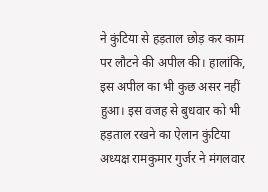ने कुंटिया से हड़ताल छोड़ कर काम पर लौटने की अपील की। हालांकि, इस अपील का भी कुछ असर नहीं हुआ। इस वजह से बुधवार को भी हड़ताल रखने का ऐलान कुंटिया अध्यक्ष रामकुमार गुर्जर ने मंगलवार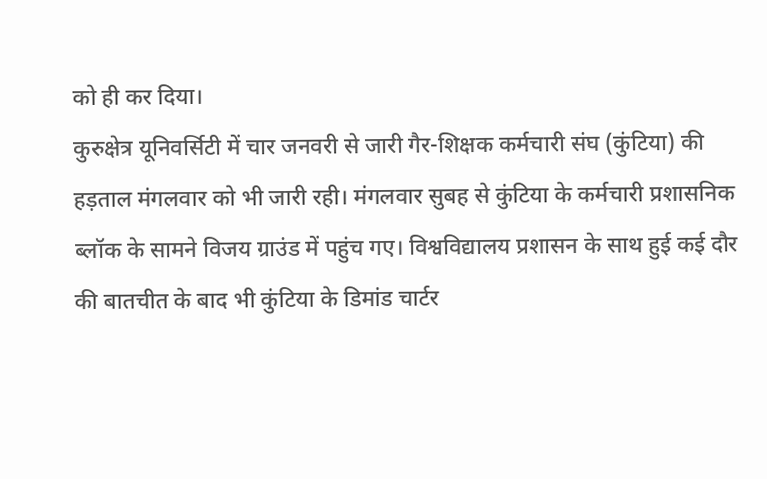को ही कर दिया।
कुरुक्षेत्र यूनिवर्सिटी में चार जनवरी से जारी गैर-शिक्षक कर्मचारी संघ (कुंटिया) की हड़ताल मंगलवार को भी जारी रही। मंगलवार सुबह से कुंटिया के कर्मचारी प्रशासनिक ब्लॉक के सामने विजय ग्राउंड में पहुंच गए। विश्वविद्यालय प्रशासन के साथ हुई कई दौर की बातचीत के बाद भी कुंटिया के डिमांड चार्टर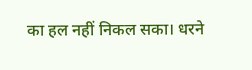का हल नहीं निकल सका। धरने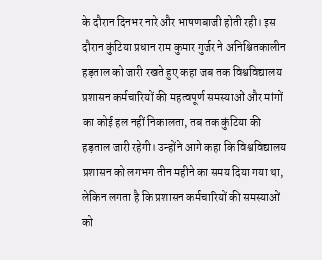के दौरान दिनभर नारे और भाषणबाजी होती रही। इस दौरान कुंटिया प्रधान राम कुमार गुर्जर ने अनिश्चितकालीन हड़ताल को जारी रखते हुए कहा जब तक विश्वविद्यालय प्रशासन कर्मचारियों की महत्वपूर्ण समस्याओं और मांगों का कोई हल नहीं निकालता, तब तक कुंटिया की हड़ताल जारी रहेगी। उन्होंने आगे कहा कि विश्वविद्यालय प्रशासन को लगभग तीन महीने का समय दिया गया था, लेकिन लगता है कि प्रशासन कर्मचारियों की समस्याओं को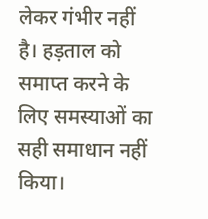लेकर गंभीर नहीं है। हड़ताल को समाप्त करने के लिए समस्याओं का सही समाधान नहीं किया।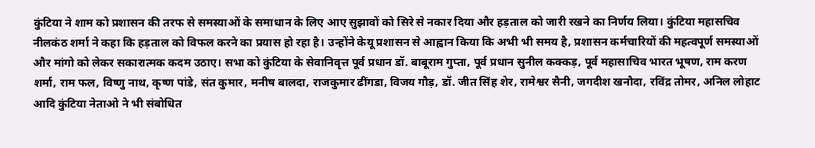कुंटिया ने शाम को प्रशासन की तरफ से समस्याओं के समाधान के लिए आए सुझावों को सिरे से नकार दिया और हड़ताल को जारी रखने का निर्णय लिया। कुंटिया महासचिव नीलकंठ शर्मा ने कहा कि हड़ताल को विफल करने का प्रयास हो रहा है। उन्होंने केयू प्रशासन से आह्वान किया कि अभी भी समय है, प्रशासन कर्मचारियों की महत्वपूर्ण समस्याओं और मांगो को लेकर सकारात्मक कदम उठाए। सभा को कुंटिया के सेवानिवृत्त पूर्व प्रधान डॉ. बाबूराम गुप्ता, पूर्व प्रधान सुनील कक्कड़, पूर्व महासाचिव भारत भूषण, राम करण शर्मा, राम फल, विष्णु नाथ, कृष्ण पांडे, संत कुमार, मनीष बालदा, राजकुमार ढींगडा, विजय गौड़, डॉ. जीत सिंह शेर, रामेश्वर सैनी, जगदीश खनौदा, रविंद्र तोमर, अनिल लोहाट आदि कुंटिया नेताओ ने भी संबोधित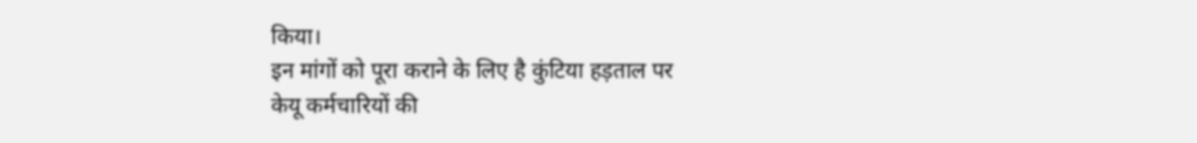किया।
इन मांगों को पूरा कराने के लिए है कुंटिया हड़ताल पर
केयू कर्मचारियों की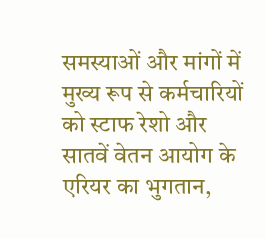समस्याओं और मांगों में मुख्य रूप से कर्मचारियों को स्टाफ रेशो और सातवें वेतन आयोग के एरियर का भुगतान,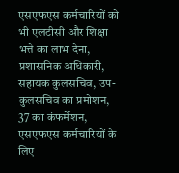एसएफएस कर्मचारियों को भी एलटीसी और शिक्षा भत्ते का लाभ देना, प्रशासनिक अधिकारी, सहायक कुलसचिव, उप-कुलसचिव का प्रमोशन, 37 का कंफर्मेशन, एसएफएस कर्मचारियों के लिए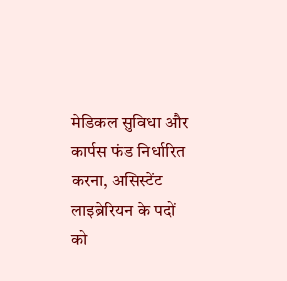मेडिकल सुविधा और कार्पस फंड निर्धारित करना, असिस्टेंट लाइब्रेरियन के पदों को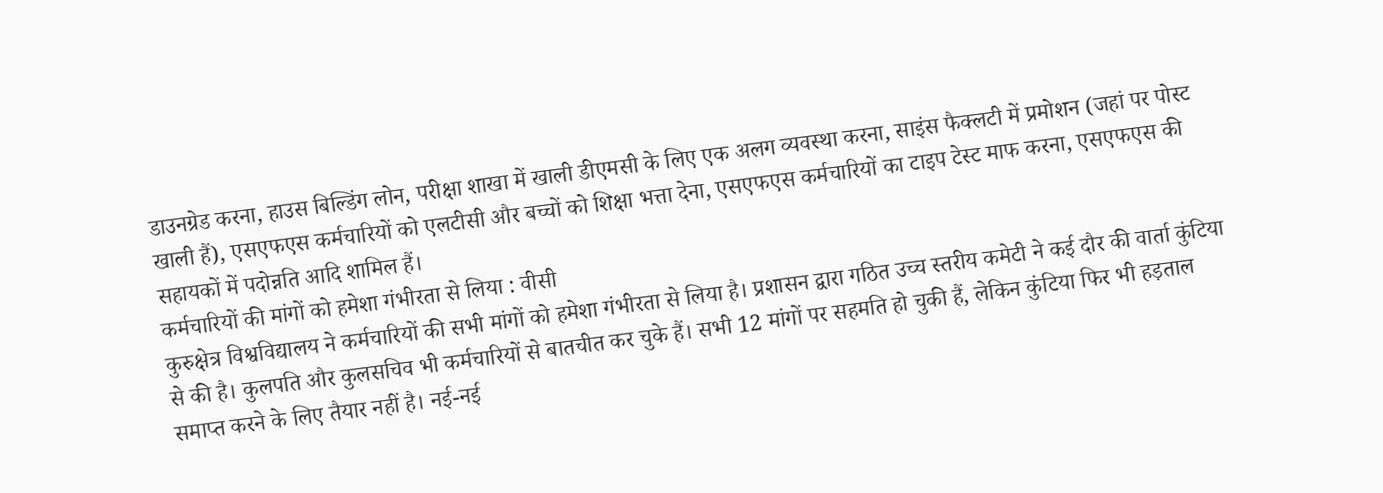डाउनग्रेड करना, हाउस बिल्डिंग लोन, परीक्षा शाखा में खाली डीएमसी के लिए एक अलग व्यवस्था करना, साइंस फैक्लटी में प्रमोशन (जहां पर पोस्ट खाली हैं), एसएफएस कर्मचारियों को एलटीसी और बच्चों को शिक्षा भत्ता देना, एसएफएस कर्मचारियों का टाइप टेस्ट माफ करना, एसएफएस की सहायकों में पदोन्नति आदि शामिल हैं।
कर्मचारियों की मांगों को हमेशा गंभीरता से लिया : वीसी
कुरुक्षेत्र विश्वविद्यालय ने कर्मचारियों की सभी मांगों को हमेशा गंभीरता से लिया है। प्रशासन द्वारा गठित उच्च स्तरीय कमेटी ने कई दौर की वार्ता कुंटिया से की है। कुलपति और कुलसचिव भी कर्मचारियों से बातचीत कर चुके हैं। सभी 12 मांगों पर सहमति हो चुकी हैं, लेकिन कुंटिया फिर भी हड़ताल समाप्त करने के लिए तैयार नहीं है। नई-नई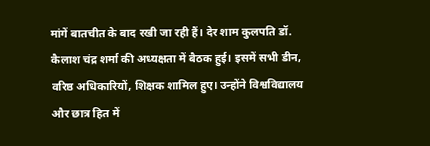मांगें बातचीत के बाद रखी जा रही हैं। देर शाम कुलपति डॉ. कैलाश चंद्र शर्मा की अध्यक्षता में बैठक हुई। इसमें सभी डीन, वरिष्ठ अधिकारियों, शिक्षक शामिल हुए। उन्होंने विश्वविद्यालय और छात्र हित में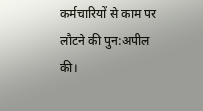कर्मचारियों से काम पर लौटने की पुन:अपील की।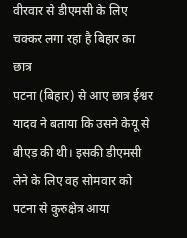वीरवार से डीएमसी के लिए चक्कर लगा रहा है बिहार का छात्र
पटना (बिहार) से आए छात्र ईश्वर यादव ने बताया कि उसने केयू से बीएड की थी। इसकी डीएमसी लेने के लिए वह सोमवार को पटना से कुरुक्षेत्र आया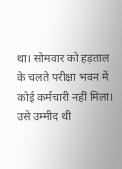था। सोमवार को हड़ताल के चलते परीक्षा भवन में कोई कर्मचारी नहीं मिला। उसे उम्मीद थी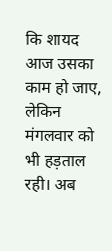कि शायद आज उसका काम हो जाए, लेकिन मंगलवार को भी हड़ताल रही। अब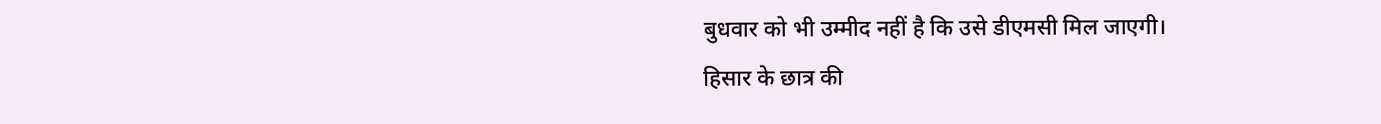बुधवार को भी उम्मीद नहीं है कि उसे डीएमसी मिल जाएगी।
हिसार के छात्र की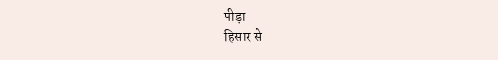पीड़ा
हिसार से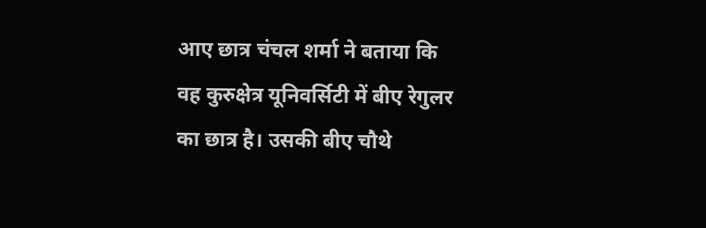आए छात्र चंचल शर्मा ने बताया कि वह कुरुक्षेत्र यूनिवर्सिटी में बीए रेगुलर का छात्र है। उसकी बीए चौथे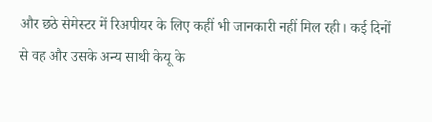और छठे सेमेस्टर में रिअपीयर के लिए कहीं भी जानकारी नहीं मिल रही। कई दिनों से वह और उसके अन्य साथी केयू के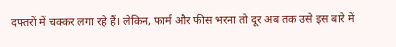दफ्तरों में चक्कर लगा रहे हैं। लेकिन, फार्म और फीस भरना तो दूर अब तक उसे इस बारे में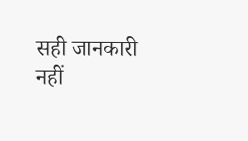सही जानकारी नहीं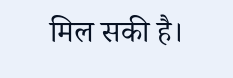मिल सकी है।